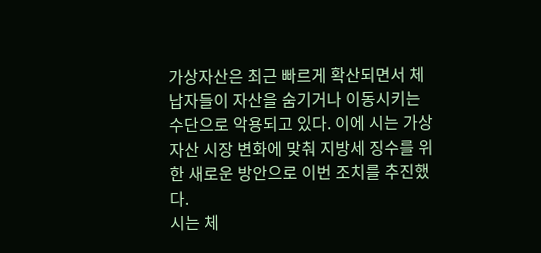가상자산은 최근 빠르게 확산되면서 체납자들이 자산을 숨기거나 이동시키는 수단으로 악용되고 있다. 이에 시는 가상자산 시장 변화에 맞춰 지방세 징수를 위한 새로운 방안으로 이번 조치를 추진했다.
시는 체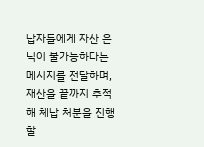납자들에게 자산 은닉이 불가능하다는 메시지를 전달하며, 재산을 끝까지 추적해 체납 처분을 진행할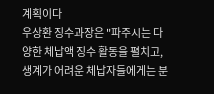계획이다
우상환 징수과장은 "파주시는 다양한 체납액 징수 활동을 펼치고, 생계가 어려운 체납자들에게는 분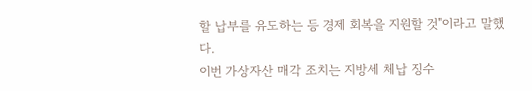할 납부를 유도하는 등 경제 회복을 지원할 것"이라고 말했다.
이번 가상자산 매각 조치는 지방세 체납 징수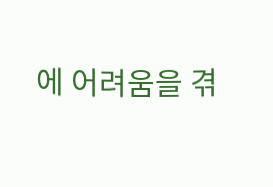에 어려움을 겪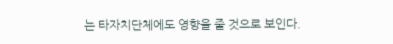는 타자치단체에도 영향을 줄 것으로 보인다.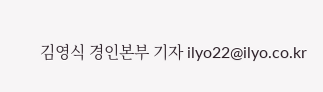김영식 경인본부 기자 ilyo22@ilyo.co.kr